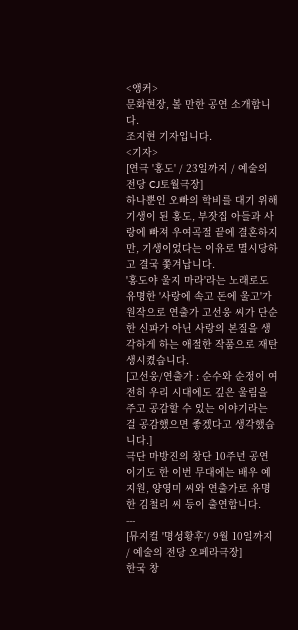<앵커>
문화현장, 볼 만한 공연 소개합니다.
조지현 기자입니다.
<기자>
[연극 '홍도' / 23일까지 / 예술의 전당 CJ토월극장]
하나뿐인 오빠의 학비를 대기 위해 기생이 된 홍도, 부잣집 아들과 사랑에 빠져 우여곡절 끝에 결혼하지만, 기생이었다는 이유로 멸시당하고 결국 쫓겨납니다.
'홍도야 울지 마라'라는 노래로도 유명한 '사랑에 속고 돈에 울고'가 원작으로 연출가 고선웅 씨가 단순한 신파가 아닌 사랑의 본질을 생각하게 하는 애절한 작품으로 재탄생시켰습니다.
[고선웅/연출가 : 순수와 순정이 여전히 우리 시대에도 깊은 울림을 주고 공감할 수 있는 이야기라는 걸 공감했으면 좋겠다고 생각했습니다.]
극단 마방진의 창단 10주년 공연이기도 한 이번 무대에는 배우 예지원, 양영미 씨와 연출가로 유명한 김철리 씨 등이 출연합니다.
---
[뮤지컬 '명성황후'/ 9월 10일까지 / 예술의 전당 오페라극장]
한국 창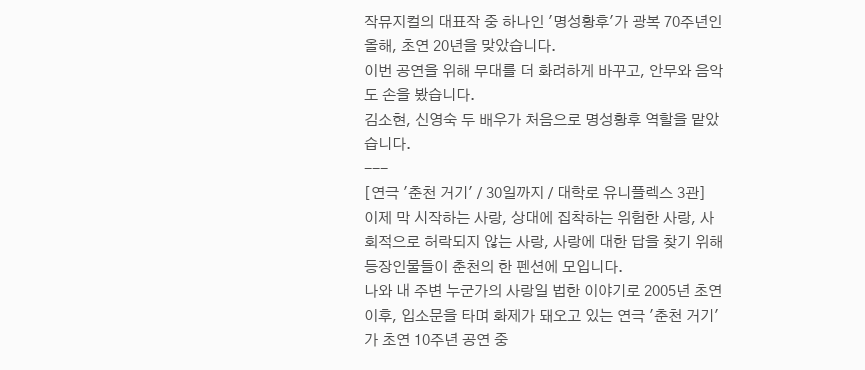작뮤지컬의 대표작 중 하나인 '명성황후'가 광복 70주년인 올해, 초연 20년을 맞았습니다.
이번 공연을 위해 무대를 더 화려하게 바꾸고, 안무와 음악도 손을 봤습니다.
김소현, 신영숙 두 배우가 처음으로 명성황후 역할을 맡았습니다.
---
[연극 '춘천 거기' / 30일까지 / 대학로 유니플렉스 3관]
이제 막 시작하는 사랑, 상대에 집착하는 위험한 사랑, 사회적으로 허락되지 않는 사랑, 사랑에 대한 답을 찾기 위해 등장인물들이 춘천의 한 펜션에 모입니다.
나와 내 주변 누군가의 사랑일 법한 이야기로 2005년 초연 이후, 입소문을 타며 화제가 돼오고 있는 연극 '춘천 거기'가 초연 10주년 공연 중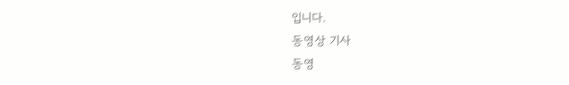입니다.
동영상 기사
동영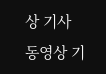상 기사
동영상 기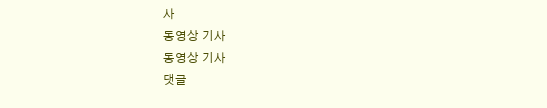사
동영상 기사
동영상 기사
댓글